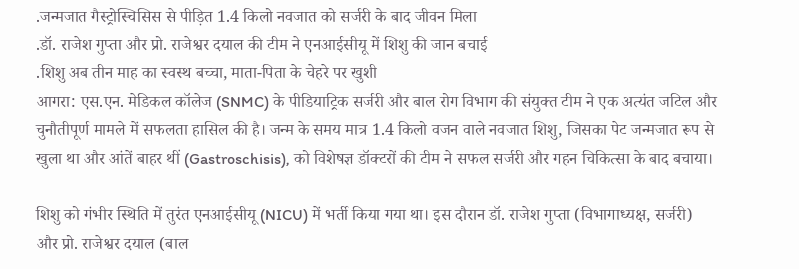.जन्मजात गैस्ट्रोस्चिसिस से पीड़ित 1.4 किलो नवजात को सर्जरी के बाद जीवन मिला
.डॉ. राजेश गुप्ता और प्रो. राजेश्वर दयाल की टीम ने एनआईसीयू में शिशु की जान बचाई
.शिशु अब तीन माह का स्वस्थ बच्चा, माता-पिता के चेहरे पर खुशी
आगरा: एस.एन. मेडिकल कॉलेज (SNMC) के पीडियाट्रिक सर्जरी और बाल रोग विभाग की संयुक्त टीम ने एक अत्यंत जटिल और चुनौतीपूर्ण मामले में सफलता हासिल की है। जन्म के समय मात्र 1.4 किलो वजन वाले नवजात शिशु, जिसका पेट जन्मजात रूप से खुला था और आंतें बाहर थीं (Gastroschisis), को विशेषज्ञ डॉक्टरों की टीम ने सफल सर्जरी और गहन चिकित्सा के बाद बचाया।

शिशु को गंभीर स्थिति में तुरंत एनआईसीयू (NICU) में भर्ती किया गया था। इस दौरान डॉ. राजेश गुप्ता (विभागाध्यक्ष, सर्जरी) और प्रो. राजेश्वर दयाल (बाल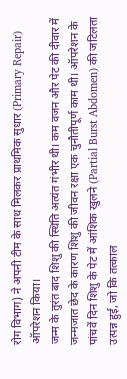रोग विभाग) ने अपनी टीम के साथ मिलकर प्राथमिक सुधार (Primary Repair) ऑपरेशन किया।
जन्म के तुरंत बाद शिशु की स्थिति अत्यंत गंभीर थी। कम वजन और पेट की दीवार में जन्मजात छेद के कारण शिशु की जीवन रक्षा एक चुनौतीपूर्ण काम थी। ऑपरेशन के पांचवें दिन शिशु के पेट में आंशिक खुलने (Partial Burst Abdomen) की जटिलता उत्पन्न हुई, जो कि तत्काल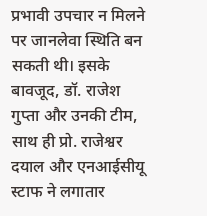प्रभावी उपचार न मिलने पर जानलेवा स्थिति बन सकती थी। इसके बावजूद, डॉ. राजेश गुप्ता और उनकी टीम, साथ ही प्रो. राजेश्वर दयाल और एनआईसीयू स्टाफ ने लगातार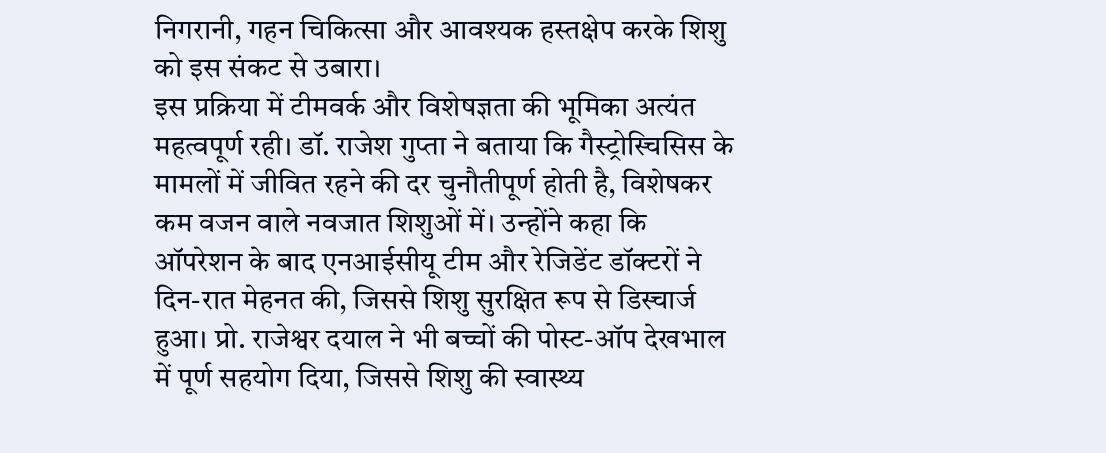निगरानी, गहन चिकित्सा और आवश्यक हस्तक्षेप करके शिशु को इस संकट से उबारा।
इस प्रक्रिया में टीमवर्क और विशेषज्ञता की भूमिका अत्यंत महत्वपूर्ण रही। डॉ. राजेश गुप्ता ने बताया कि गैस्ट्रोस्चिसिस के मामलों में जीवित रहने की दर चुनौतीपूर्ण होती है, विशेषकर कम वजन वाले नवजात शिशुओं में। उन्होंने कहा कि ऑपरेशन के बाद एनआईसीयू टीम और रेजिडेंट डॉक्टरों ने दिन-रात मेहनत की, जिससे शिशु सुरक्षित रूप से डिस्चार्ज हुआ। प्रो. राजेश्वर दयाल ने भी बच्चों की पोस्ट-ऑप देखभाल में पूर्ण सहयोग दिया, जिससे शिशु की स्वास्थ्य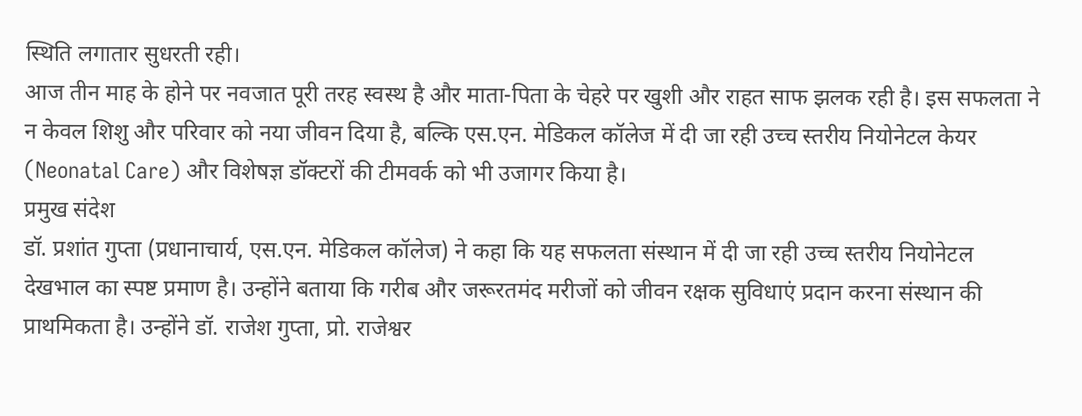स्थिति लगातार सुधरती रही।
आज तीन माह के होने पर नवजात पूरी तरह स्वस्थ है और माता-पिता के चेहरे पर खुशी और राहत साफ झलक रही है। इस सफलता ने न केवल शिशु और परिवार को नया जीवन दिया है, बल्कि एस.एन. मेडिकल कॉलेज में दी जा रही उच्च स्तरीय नियोनेटल केयर (Neonatal Care) और विशेषज्ञ डॉक्टरों की टीमवर्क को भी उजागर किया है।
प्रमुख संदेश
डॉ. प्रशांत गुप्ता (प्रधानाचार्य, एस.एन. मेडिकल कॉलेज) ने कहा कि यह सफलता संस्थान में दी जा रही उच्च स्तरीय नियोनेटल देखभाल का स्पष्ट प्रमाण है। उन्होंने बताया कि गरीब और जरूरतमंद मरीजों को जीवन रक्षक सुविधाएं प्रदान करना संस्थान की प्राथमिकता है। उन्होंने डॉ. राजेश गुप्ता, प्रो. राजेश्वर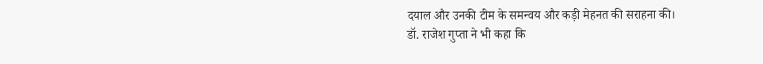दयाल और उनकी टीम के समन्वय और कड़ी मेहनत की सराहना की।
डॉ. राजेश गुप्ता ने भी कहा कि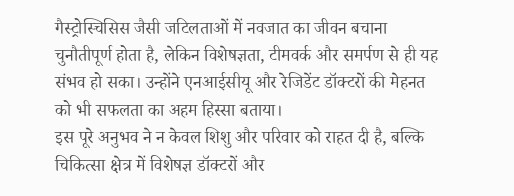गैस्ट्रोस्चिसिस जैसी जटिलताओं में नवजात का जीवन बचाना चुनौतीपूर्ण होता है, लेकिन विशेषज्ञता, टीमवर्क और समर्पण से ही यह संभव हो सका। उन्होंने एनआईसीयू और रेजिडेंट डॉक्टरों की मेहनत को भी सफलता का अहम हिस्सा बताया।
इस पूरे अनुभव ने न केवल शिशु और परिवार को राहत दी है, बल्कि चिकित्सा क्षेत्र में विशेषज्ञ डॉक्टरों और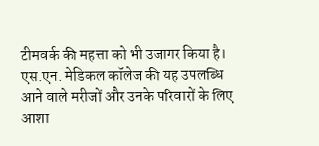टीमवर्क की महत्ता को भी उजागर किया है। एस.एन. मेडिकल कॉलेज की यह उपलब्धि आने वाले मरीजों और उनके परिवारों के लिए आशा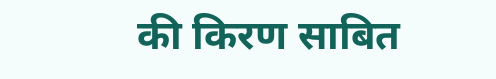की किरण साबित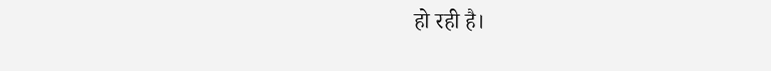हो रही है।